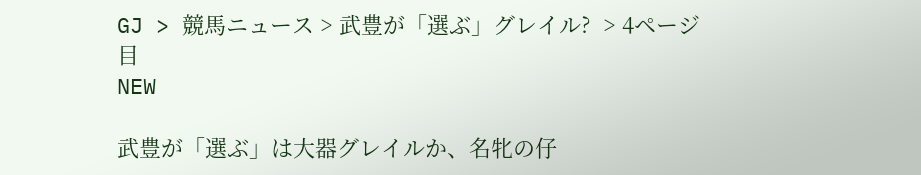GJ > 競馬ニュース > 武豊が「選ぶ」グレイル?  > 4ページ目
NEW

武豊が「選ぶ」は大器グレイルか、名牝の仔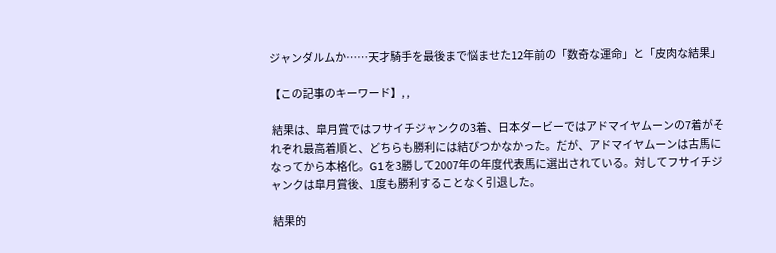ジャンダルムか……天才騎手を最後まで悩ませた12年前の「数奇な運命」と「皮肉な結果」

【この記事のキーワード】, ,

 結果は、皐月賞ではフサイチジャンクの3着、日本ダービーではアドマイヤムーンの7着がそれぞれ最高着順と、どちらも勝利には結びつかなかった。だが、アドマイヤムーンは古馬になってから本格化。G1を3勝して2007年の年度代表馬に選出されている。対してフサイチジャンクは皐月賞後、1度も勝利することなく引退した。

 結果的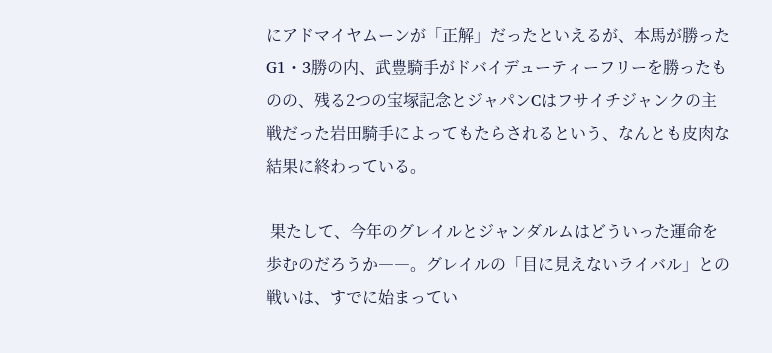にアドマイヤムーンが「正解」だったといえるが、本馬が勝ったG1・3勝の内、武豊騎手がドバイデューティーフリーを勝ったものの、残る2つの宝塚記念とジャパンCはフサイチジャンクの主戦だった岩田騎手によってもたらされるという、なんとも皮肉な結果に終わっている。

 果たして、今年のグレイルとジャンダルムはどういった運命を歩むのだろうか――。グレイルの「目に見えないライバル」との戦いは、すでに始まってい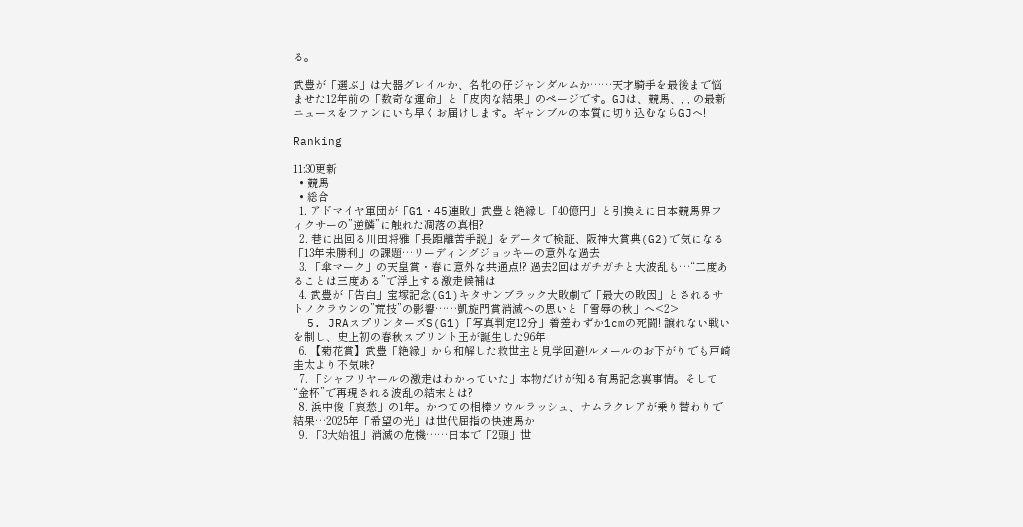る。

武豊が「選ぶ」は大器グレイルか、名牝の仔ジャンダルムか……天才騎手を最後まで悩ませた12年前の「数奇な運命」と「皮肉な結果」のページです。GJは、競馬、, , の最新ニュースをファンにいち早くお届けします。ギャンブルの本質に切り込むならGJへ!

Ranking

11:30更新
  • 競馬
  • 総合
  1. アドマイヤ軍団が「G1・45連敗」武豊と絶縁し「40億円」と引換えに日本競馬界フィクサーの”逆鱗”に触れた凋落の真相?
  2. 巷に出回る川田将雅「長距離苦手説」をデータで検証、阪神大賞典(G2)で気になる「13年未勝利」の課題…リーディングジョッキーの意外な過去
  3. 「傘マーク」の天皇賞・春に意外な共通点!? 過去2回はガチガチと大波乱も…“二度あることは三度ある”で浮上する激走候補は
  4. 武豊が「告白」宝塚記念(G1)キタサンブラック大敗劇で「最大の敗因」とされるサトノクラウンの”荒技”の影響……凱旋門賞消滅への思いと「雪辱の秋」へ<2>
  5. JRAスプリンターズS(G1)「写真判定12分」着差わずか1cmの死闘! 譲れない戦いを制し、史上初の春秋スプリント王が誕生した96年
  6. 【菊花賞】武豊「絶縁」から和解した救世主と見学回避!ルメールのお下がりでも戸崎圭太より不気味?
  7. 「シャフリヤールの激走はわかっていた」本物だけが知る有馬記念裏事情。そして“金杯”で再現される波乱の結末とは?
  8. 浜中俊「哀愁」の1年。かつての相棒ソウルラッシュ、ナムラクレアが乗り替わりで結果…2025年「希望の光」は世代屈指の快速馬か
  9. 「3大始祖」消滅の危機……日本で「2頭」世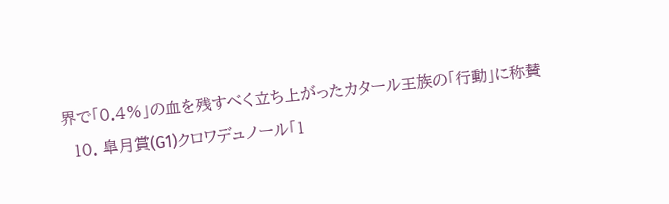界で「0.4%」の血を残すべく立ち上がったカタール王族の「行動」に称賛
  10. 皐月賞(G1)クロワデュノール「1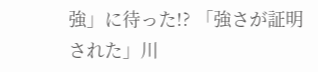強」に待った!? 「強さが証明された」川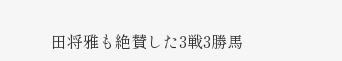田将雅も絶賛した3戦3勝馬